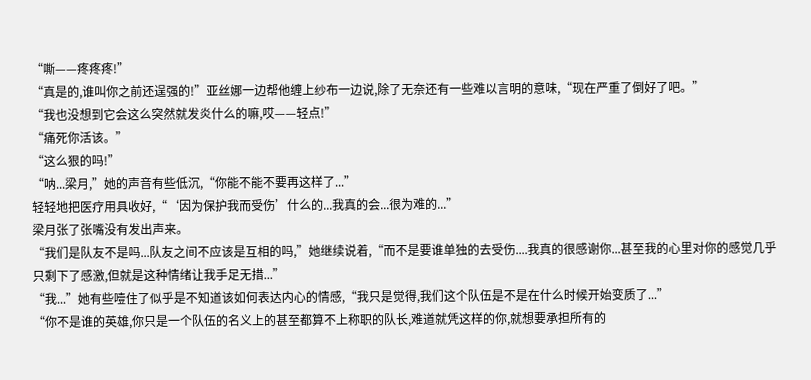“嘶——疼疼疼!”
“真是的,谁叫你之前还逞强的!”亚丝娜一边帮他缠上纱布一边说,除了无奈还有一些难以言明的意味,“现在严重了倒好了吧。”
“我也没想到它会这么突然就发炎什么的嘛,哎——轻点!”
“痛死你活该。”
“这么狠的吗!”
“呐...梁月,”她的声音有些低沉,“你能不能不要再这样了...”
轻轻地把医疗用具收好,“‘因为保护我而受伤’什么的...我真的会...很为难的...”
梁月张了张嘴没有发出声来。
“我们是队友不是吗...队友之间不应该是互相的吗,”她继续说着,“而不是要谁单独的去受伤....我真的很感谢你...甚至我的心里对你的感觉几乎只剩下了感激,但就是这种情绪让我手足无措...”
“我...”她有些噎住了似乎是不知道该如何表达内心的情感,“我只是觉得,我们这个队伍是不是在什么时候开始变质了...”
“你不是谁的英雄,你只是一个队伍的名义上的甚至都算不上称职的队长,难道就凭这样的你,就想要承担所有的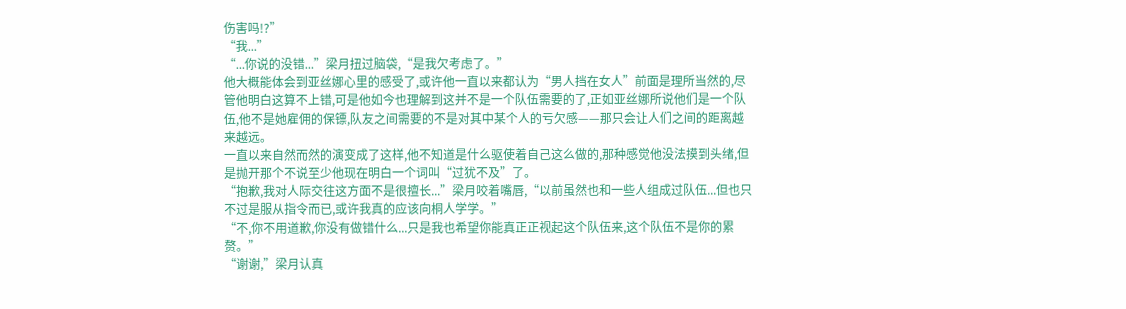伤害吗!?”
“我...”
“...你说的没错...”梁月扭过脑袋,“是我欠考虑了。”
他大概能体会到亚丝娜心里的感受了,或许他一直以来都认为“男人挡在女人”前面是理所当然的,尽管他明白这算不上错,可是他如今也理解到这并不是一个队伍需要的了,正如亚丝娜所说他们是一个队伍,他不是她雇佣的保镖,队友之间需要的不是对其中某个人的亏欠感——那只会让人们之间的距离越来越远。
一直以来自然而然的演变成了这样,他不知道是什么驱使着自己这么做的,那种感觉他没法摸到头绪,但是抛开那个不说至少他现在明白一个词叫“过犹不及”了。
“抱歉,我对人际交往这方面不是很擅长...”梁月咬着嘴唇,“以前虽然也和一些人组成过队伍...但也只不过是服从指令而已,或许我真的应该向桐人学学。”
“不,你不用道歉,你没有做错什么...只是我也希望你能真正正视起这个队伍来,这个队伍不是你的累赘。”
“谢谢,”梁月认真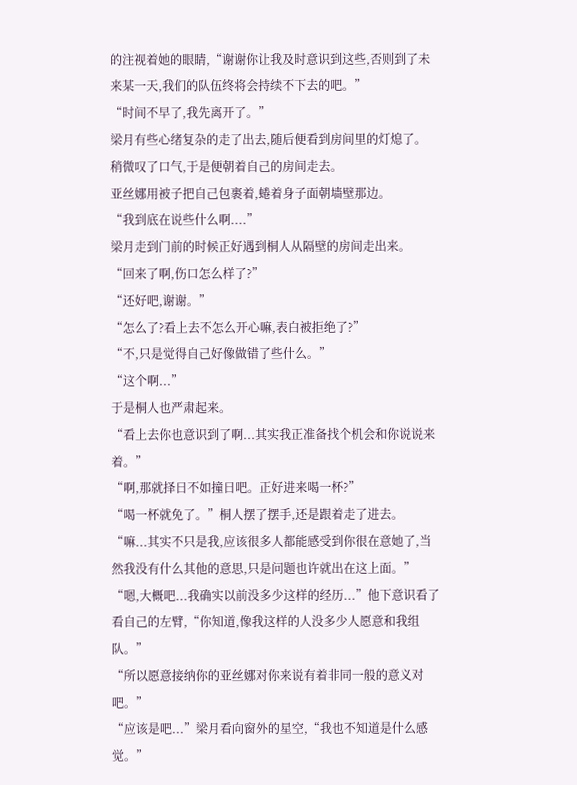的注视着她的眼睛,“谢谢你让我及时意识到这些,否则到了未来某一天,我们的队伍终将会持续不下去的吧。”
“时间不早了,我先离开了。”
梁月有些心绪复杂的走了出去,随后便看到房间里的灯熄了。
稍微叹了口气,于是便朝着自己的房间走去。
亚丝娜用被子把自己包裹着,蜷着身子面朝墙壁那边。
“我到底在说些什么啊....”
梁月走到门前的时候正好遇到桐人从隔壁的房间走出来。
“回来了啊,伤口怎么样了?”
“还好吧,谢谢。”
“怎么了?看上去不怎么开心嘛,表白被拒绝了?”
“不,只是觉得自己好像做错了些什么。”
“这个啊...”
于是桐人也严肃起来。
“看上去你也意识到了啊...其实我正准备找个机会和你说说来着。”
“啊,那就择日不如撞日吧。正好进来喝一杯?”
“喝一杯就免了。”桐人摆了摆手,还是跟着走了进去。
“嘛...其实不只是我,应该很多人都能感受到你很在意她了,当然我没有什么其他的意思,只是问题也许就出在这上面。”
“嗯,大概吧...我确实以前没多少这样的经历...”他下意识看了看自己的左臂,“你知道,像我这样的人没多少人愿意和我组队。”
“所以愿意接纳你的亚丝娜对你来说有着非同一般的意义对吧。”
“应该是吧...”梁月看向窗外的星空,“我也不知道是什么感觉。”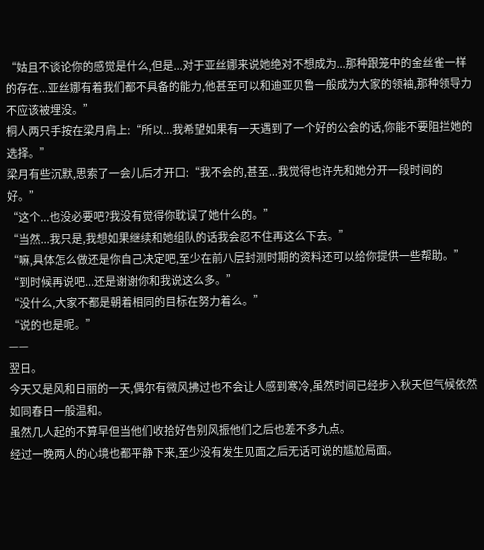“姑且不谈论你的感觉是什么,但是...对于亚丝娜来说她绝对不想成为...那种跟笼中的金丝雀一样的存在...亚丝娜有着我们都不具备的能力,他甚至可以和迪亚贝鲁一般成为大家的领袖,那种领导力不应该被埋没。”
桐人两只手按在梁月肩上:“所以...我希望如果有一天遇到了一个好的公会的话,你能不要阻拦她的选择。”
梁月有些沉默,思索了一会儿后才开口:“我不会的,甚至...我觉得也许先和她分开一段时间的好。”
“这个...也没必要吧?我没有觉得你耽误了她什么的。”
“当然...我只是,我想如果继续和她组队的话我会忍不住再这么下去。”
“嘛,具体怎么做还是你自己决定吧,至少在前八层封测时期的资料还可以给你提供一些帮助。”
“到时候再说吧...还是谢谢你和我说这么多。”
“没什么,大家不都是朝着相同的目标在努力着么。”
“说的也是呢。”
——
翌日。
今天又是风和日丽的一天,偶尔有微风拂过也不会让人感到寒冷,虽然时间已经步入秋天但气候依然如同春日一般温和。
虽然几人起的不算早但当他们收拾好告别风振他们之后也差不多九点。
经过一晚两人的心境也都平静下来,至少没有发生见面之后无话可说的尴尬局面。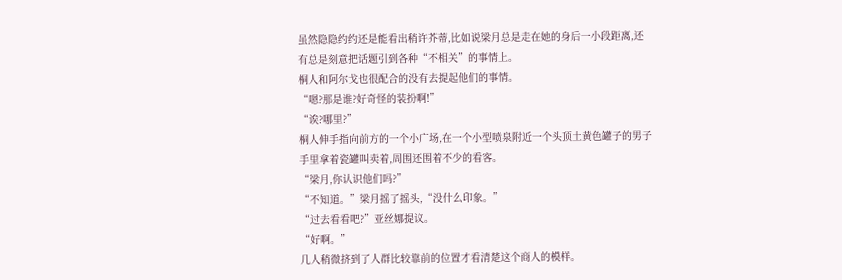虽然隐隐约约还是能看出稍许芥蒂,比如说梁月总是走在她的身后一小段距离,还有总是刻意把话题引到各种“不相关”的事情上。
桐人和阿尔戈也很配合的没有去提起他们的事情。
“嗯?那是谁?好奇怪的装扮啊!”
“诶?哪里?”
桐人伸手指向前方的一个小广场,在一个小型喷泉附近一个头顶土黄色罐子的男子手里拿着瓷罐叫卖着,周围还围着不少的看客。
“梁月,你认识他们吗?”
“不知道。”梁月摇了摇头,“没什么印象。”
“过去看看吧?”亚丝娜提议。
“好啊。”
几人稍微挤到了人群比较靠前的位置才看清楚这个商人的模样。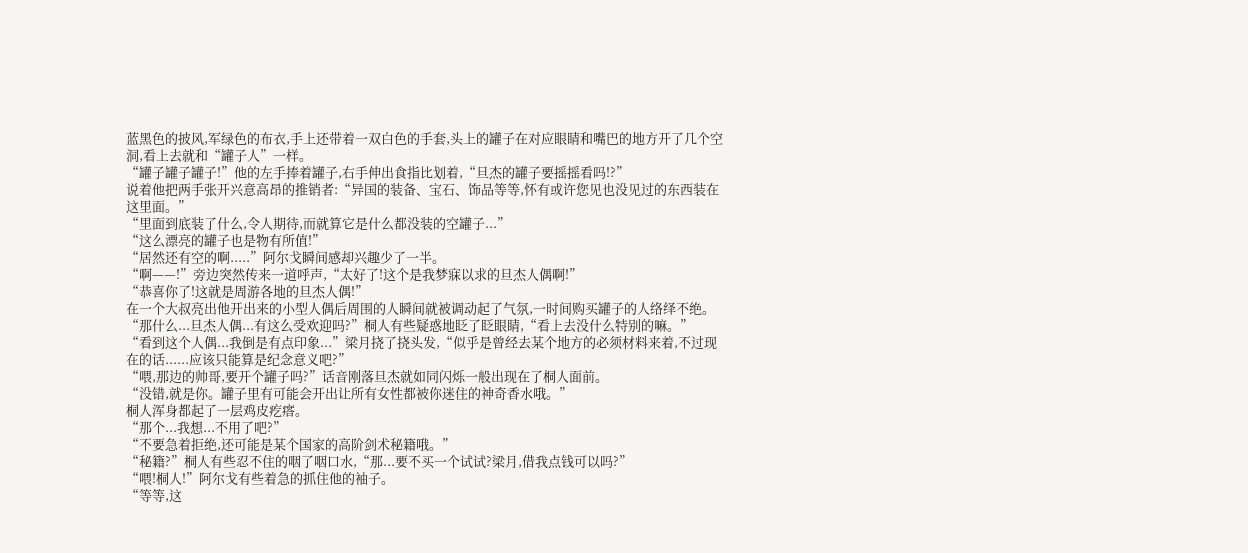蓝黑色的披风,军绿色的布衣,手上还带着一双白色的手套,头上的罐子在对应眼睛和嘴巴的地方开了几个空洞,看上去就和“罐子人”一样。
“罐子罐子罐子!”他的左手捧着罐子,右手伸出食指比划着,“旦杰的罐子要摇摇看吗!?”
说着他把两手张开兴意高昂的推销者:“异国的装备、宝石、饰品等等,怀有或许您见也没见过的东西装在这里面。”
“里面到底装了什么,令人期待,而就算它是什么都没装的空罐子...”
“这么漂亮的罐子也是物有所值!”
“居然还有空的啊.....”阿尔戈瞬间感却兴趣少了一半。
“啊——!”旁边突然传来一道呼声,“太好了!这个是我梦寐以求的旦杰人偶啊!”
“恭喜你了!这就是周游各地的旦杰人偶!”
在一个大叔亮出他开出来的小型人偶后周围的人瞬间就被调动起了气氛,一时间购买罐子的人络绎不绝。
“那什么...旦杰人偶...有这么受欢迎吗?”桐人有些疑惑地眨了眨眼睛,“看上去没什么特别的嘛。”
“看到这个人偶...我倒是有点印象...”梁月挠了挠头发,“似乎是曾经去某个地方的必须材料来着,不过现在的话......应该只能算是纪念意义吧?”
“喂,那边的帅哥,要开个罐子吗?”话音刚落旦杰就如同闪烁一般出现在了桐人面前。
“没错,就是你。罐子里有可能会开出让所有女性都被你迷住的神奇香水哦。”
桐人浑身都起了一层鸡皮疙瘩。
“那个...我想...不用了吧?”
“不要急着拒绝,还可能是某个国家的高阶剑术秘籍哦。”
“秘籍?”桐人有些忍不住的咽了咽口水,“那...要不买一个试试?梁月,借我点钱可以吗?”
“喂!桐人!”阿尔戈有些着急的抓住他的袖子。
“等等,这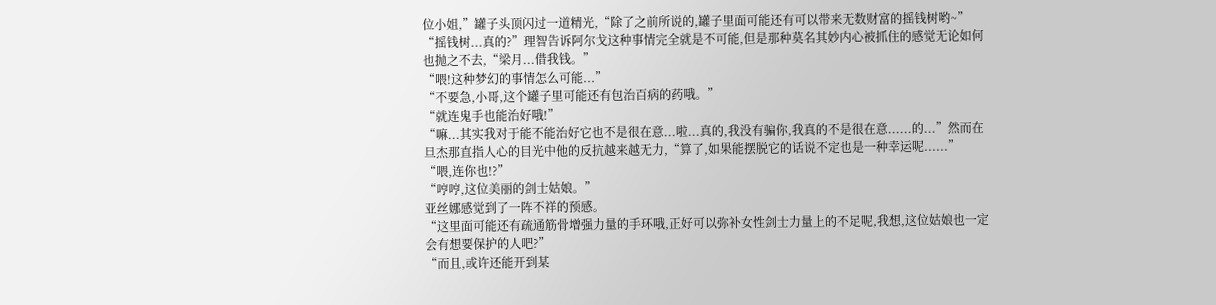位小姐,”罐子头顶闪过一道精光,“除了之前所说的,罐子里面可能还有可以带来无数财富的摇钱树哟~”
“摇钱树...真的?”理智告诉阿尔戈这种事情完全就是不可能,但是那种莫名其妙内心被抓住的感觉无论如何也抛之不去,“梁月...借我钱。”
“喂!这种梦幻的事情怎么可能...”
“不要急,小哥,这个罐子里可能还有包治百病的药哦。”
“就连鬼手也能治好哦!”
“嘛...其实我对于能不能治好它也不是很在意...啦...真的,我没有骗你,我真的不是很在意......的...”然而在旦杰那直指人心的目光中他的反抗越来越无力,“算了,如果能摆脱它的话说不定也是一种幸运呢......”
“喂,连你也!?”
“哼哼,这位美丽的剑士姑娘。”
亚丝娜感觉到了一阵不祥的预感。
“这里面可能还有疏通筋骨增强力量的手环哦,正好可以弥补女性剑士力量上的不足呢,我想,这位姑娘也一定会有想要保护的人吧?”
“而且,或许还能开到某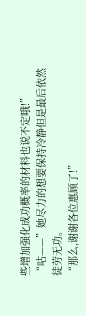些增加强化成功概率的材料也说不定哦!”
“咕——”她尽力的想要保持冷静但是最后依然徒劳无功。
“那么,谢谢各位惠顾了!”